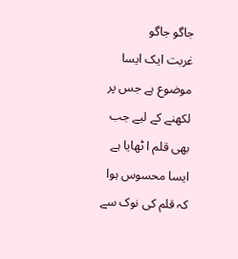جاگو جاگو
غربت ایک ایسا موضوع ہے جس پر لکھنے کے لیے جب بھی قلم ا ٹھایا ہے ایسا محسوس ہوا کہ قلم کی نوک سے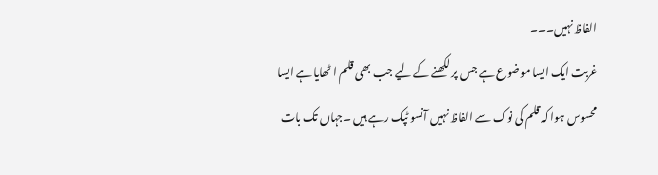الفاظ نہیں۔۔۔
غربت ایک ایسا موضوع ہے جس پر لکھنے کے لیے جب بھی قلم ا ٹھایا ہے ایسا محسوس ہوا کہ قلم کی نوک سے الفاظ نہیں آنسو ٹپک رہے ہیں ۔جہاں تک بات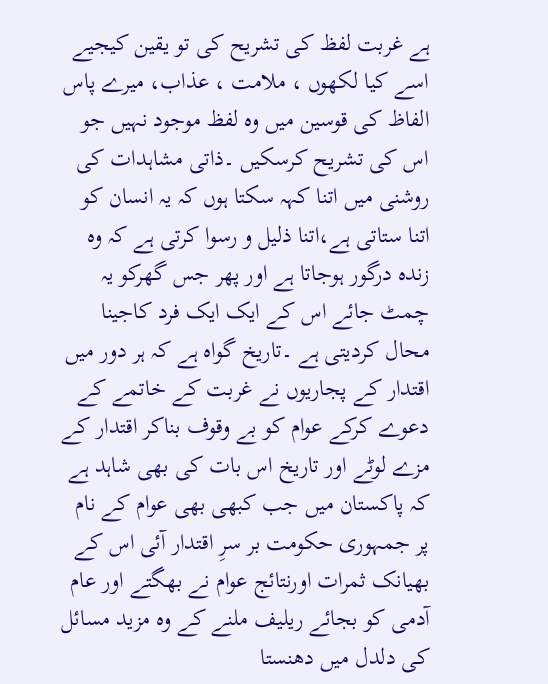ہے غربت لفظ کی تشریح کی تو یقین کیجیے اسے کیا لکھوں ، ملامت ، عذاب، میرے پاس الفاظ کی قوسین میں وہ لفظ موجود نہیں جو اس کی تشریح کرسکیں ۔ذاتی مشاہدات کی روشنی میں اتنا کہہ سکتا ہوں کہ یہ انسان کو اتنا ستاتی ہے،اتنا ذلیل و رسوا کرتی ہے کہ وہ زندہ درگور ہوجاتا ہے اور پھر جس گھرکو یہ چمٹ جائے اس کے ایک ایک فرد کاجینا محال کردیتی ہے ۔تاریخ گواہ ہے کہ ہر دور میں اقتدار کے پجاریوں نے غربت کے خاتمے کے دعوے کرکے عوام کو بے وقوف بناکر اقتدار کے مزے لوٹے اور تاریخ اس بات کی بھی شاہد ہے کہ پاکستان میں جب کبھی بھی عوام کے نام پر جمہوری حکومت بر سرِ اقتدار آئی اس کے بھیانک ثمرات اورنتائج عوام نے بھگتے اور عام آدمی کو بجائے ریلیف ملنے کے وہ مزید مسائل کی دلدل میں دھنستا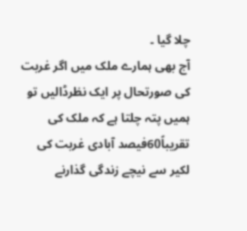چلا گیا ۔
آج بھی ہمارے ملک میں اگر غربت کی صورتحال پر ایک نظرڈالیں تو ہمیں پتہ چلتا ہے کہ ملک کی تقریباً60فیصد آبادی غربت کی لکیر سے نیچے زندگی گذارنے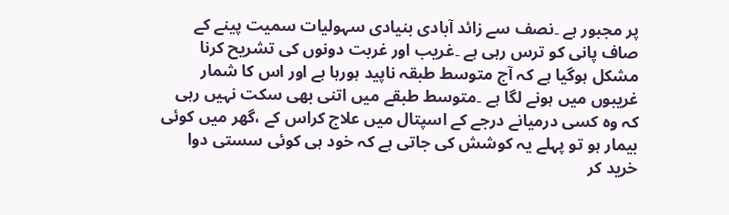پر مجبور ہے ۔نصف سے زائد آبادی بنیادی سہولیات سمیت پینے کے صاف پانی کو ترس رہی ہے ۔غریب اور غربت دونوں کی تشریح کرنا مشکل ہوگیا ہے کہ آج متوسط طبقہ ناپید ہورہا ہے اور اس کا شمار غریبوں میں ہونے لگا ہے ۔متوسط طبقے میں اتنی بھی سکت نہیں رہی کہ وہ کسی درمیانے درجے کے اسپتال میں علاج کراس کے ،گھر میں کوئی بیمار ہو تو پہلے یہ کوشش کی جاتی ہے کہ خود ہی کوئی سستی دوا خرید کر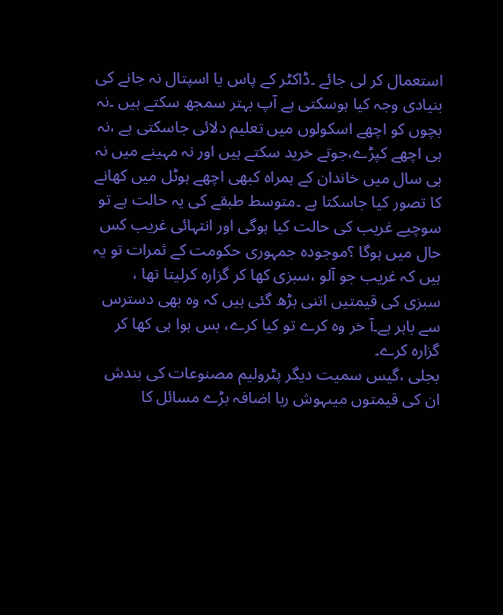استعمال کر لی جائے ۔ڈاکٹر کے پاس یا اسپتال نہ جانے کی بنیادی وجہ کیا ہوسکتی ہے آپ بہتر سمجھ سکتے ہیں ۔نہ بچوں کو اچھے اسکولوں میں تعلیم دلائی جاسکتی ہے ،نہ ہی اچھے کپڑے،جوتے خرید سکتے ہیں اور نہ مہینے میں نہ ہی سال میں خاندان کے ہمراہ کبھی اچھے ہوٹل میں کھانے کا تصور کیا جاسکتا ہے ۔متوسط طبقے کی یہ حالت ہے تو سوچیے غریب کی حالت کیا ہوگی اور انتہائی غریب کس حال میں ہوگا ؟موجودہ جمہوری حکومت کے ثمرات تو یہ ہیں کہ غریب جو آلو ،سبزی کھا کر گزارہ کرلیتا تھا ، سبزی کی قیمتیں اتنی بڑھ گئی ہیں کہ وہ بھی دسترس سے باہر ہے۔آ خر وہ کرے تو کیا کرے، بس ہوا ہی کھا کر گزارہ کرے۔
بجلی ،گیس سمیت دیگر پٹرولیم مصنوعات کی بندش ان کی قیمتوں میںہوش ربا اضافہ بڑے مسائل کا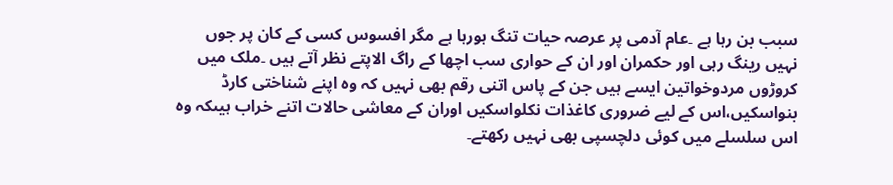سبب بن رہا ہے ۔عام آدمی پر عرصہ حیات تنگ ہورہا ہے مگر افسوس کسی کے کان پر جوں نہیں رینگ رہی اور حکمران اور ان کے حواری سب اچھا کے راگ الاپتے نظر آتے ہیں ۔ملک میں کروڑوں مردوخواتین ایسے ہیں جن کے پاس اتنی رقم بھی نہیں کہ وہ اپنے شناختی کارڈ بنواسکیں،اس کے لیے ضروری کاغذات نکلواسکیں اوران کے معاشی حالات اتنے خراب ہیںکہ وہ اس سلسلے میں کوئی دلچسپی بھی نہیں رکھتے۔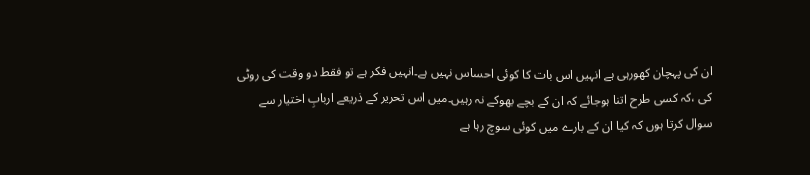ان کی پہچان کھورہی ہے انہیں اس بات کا کوئی احساس نہیں ہے۔انہیں فکر ہے تو فقط دو وقت کی روٹی کی ،کہ کسی طرح اتنا ہوجائے کہ ان کے بچے بھوکے نہ رہیں۔میں اس تحریر کے ذریعے اربابِ اختیار سے سوال کرتا ہوں کہ کیا ان کے بارے میں کوئی سوچ رہا ہے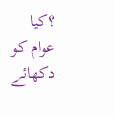؟کیا عوام کو دکھائے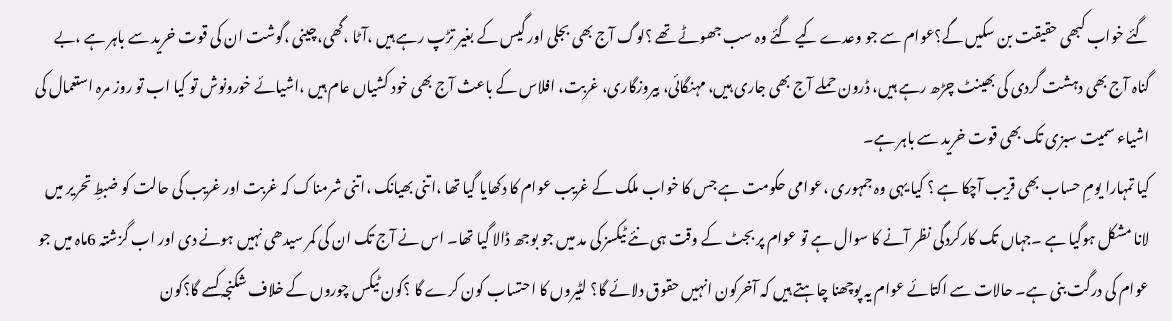گئے خواب کبھی حقیقت بن سکیں گے؟عوام سے جو وعدے کیے گئے وہ سب جھوٹے تھے ؟لوگ آج بھی بجلی اور گیس کے بغیر تڑپ رہے ہیں ،آٹا ،گھی،چینی ،گوشت ان کی قوت خرید سے باہر ہے ،بے گناہ آج بھی دہشت گردی کی بھینٹ چڑھ رہے ہیں، ڈرون حملے آج بھی جاری ہیں، مہنگائی، بیروزگاری، غربت، افلاس کے باعث آج بھی خود کشیاں عام ہیں ،اشیائے خورونوش تو کیا اب تو روز مرہ استعمال کی اشیاء سمیت سبزی تک بھی قوت خرید سے باہر ہے۔
کیا تمہارا یومِ حساب بھی قریب آچکا ہے ؟ کیا یہی وہ جمہوری ،عوامی حکومت ہے جس کا خواب ملک کے غریب عوام کا دکھایا گیا تھا ،اتنی بھیانک ،اتنی شرمناک کہ غربت اور غریب کی حالت کو ضبطِ تحریر میں لانا مشکل ہوگیا ہے ۔جہاں تک کارکردگی نظر آنے کا سوال ہے تو عوام پر بجٹ کے وقت ہی نئے ٹیکسز کی مد میں جو بوجھ ڈالا گیا تھا۔ اس نے آج تک ان کی کمر سیدھی نہیں ہونے دی اور اب گزشتہ 6ماہ میں جو عوام کی درگت بنی ہے۔ حالات سے اکتائے عوام یہ پوچھنا چاہتے ہیں کہ آخرکون انہیں حقوق دلائے گا؟ لٹیروں کا احتساب کون کرے گا ؟کون ٹیکس چوروں کے خلاف شکنجہ کسے گا؟کون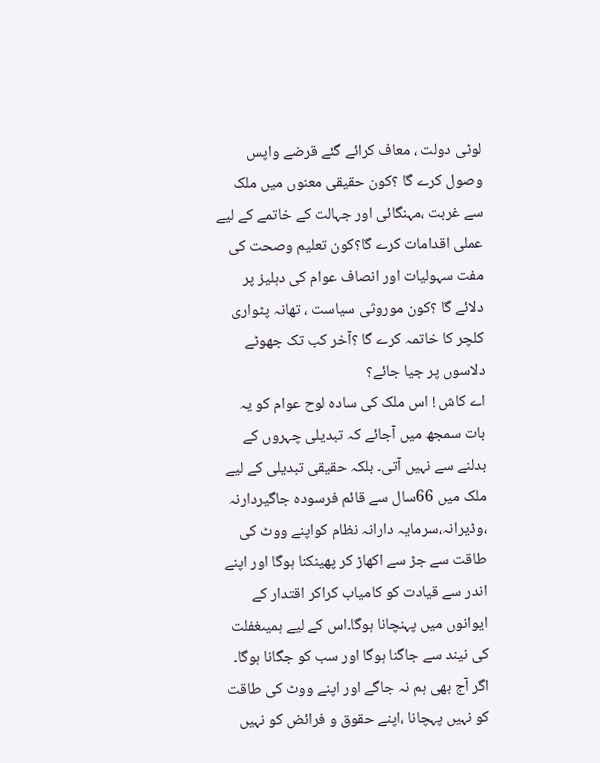لوٹی دولت ، معاف کرائے گئے قرضے واپس وصول کرے گا ؟کون حقیقی معنوں میں ملک سے غربت ،مہنگائی اور جہالت کے خاتمے کے لیے عملی اقدامات کرے گا؟کون تعلیم وصحت کی مفت سہولیات اور انصاف عوام کی دہلیز پر دلائے گا ؟کون موروثی سیاست ، تھانہ پٹواری کلچر کا خاتمہ کرے گا ؟آخر کب تک جھوٹے دلاسوں پر جیا جائے؟
اے کاش ! اس ملک کی سادہ لوح عوام کو یہ بات سمجھ میں آجائے کہ تبدیلی چہروں کے بدلنے سے نہیں آتی۔ بلکہ حقیقی تبدیلی کے لیے ملک میں 66سال سے قائم فرسودہ جاگیردارنہ ،وڈیرانہ،سرمایہ دارانہ نظام کواپنے ووٹ کی طاقت سے جڑ سے اکھاڑ کر پھینکنا ہوگا اور اپنے اندر سے قیادت کو کامیاب کراکر اقتدار کے ایوانوں میں پہنچانا ہوگا۔اس کے لیے ہمیںغفلت کی نیند سے جاگنا ہوگا اور سب کو جگانا ہوگا۔ اگر آج بھی ہم نہ جاگے اور اپنے ووٹ کی طاقت کو نہیں پہچانا ،اپنے حقوق و فرائض کو نہیں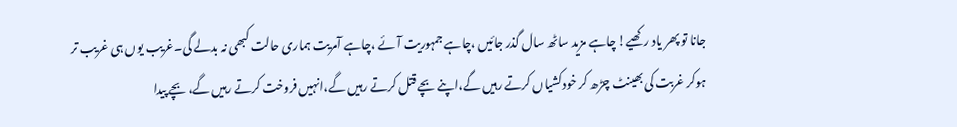جانا تو پھر یاد رکھیے! چاہے مزید ساٹھ سال گذر جائیں ،چاہے جمہوریت آئے ،چاہے آمریت ہماری حالت کبھی نہ بدلے گی۔غریب یوں ہی غریب تر ہوکر غربت کی بھینٹ چڑھ کر خودکشیاں کرتے رہیں گے،اپنے بچے قتل کرتے رہیں گے،انہیں فروخت کرتے رہیں گے، بچے پیدا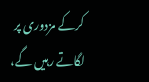کرکے مزدوری پر لگاتے رہیں گے،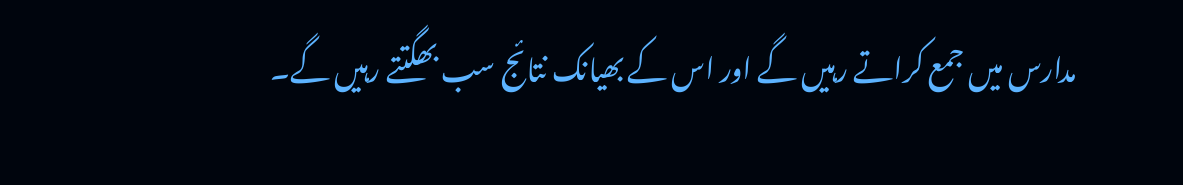مدارس میں جمع کراتے رہیں گے اور اس کے بھیانک نتائج سب بھگتتے رہیں گے۔